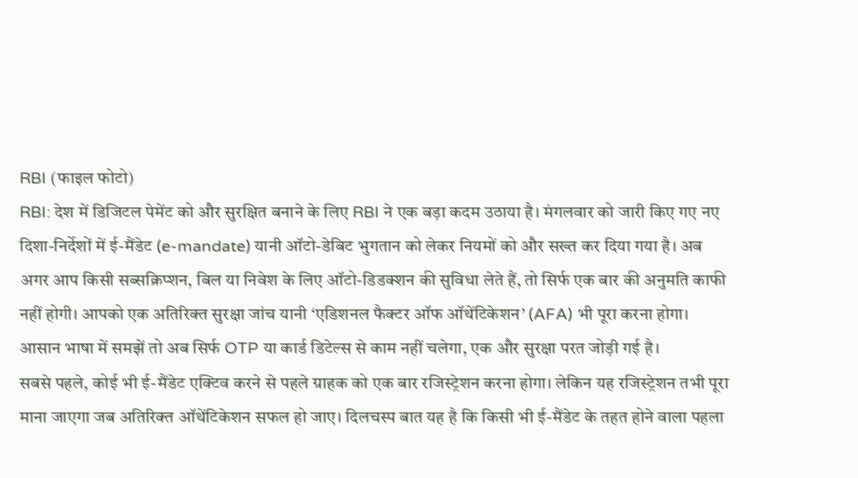RBI (फाइल फोटो)
RBI: देश में डिजिटल पेमेंट को और सुरक्षित बनाने के लिए RBI ने एक बड़ा कदम उठाया है। मंगलवार को जारी किए गए नए दिशा-निर्देशों में ई-मैंडेट (e-mandate) यानी ऑटो-डेबिट भुगतान को लेकर नियमों को और सख्त कर दिया गया है। अब अगर आप किसी सब्सक्रिप्शन, बिल या निवेश के लिए ऑटो-डिडक्शन की सुविधा लेते हैं, तो सिर्फ एक बार की अनुमति काफी नहीं होगी। आपको एक अतिरिक्त सुरक्षा जांच यानी ‘एडिशनल फैक्टर ऑफ ऑथेंटिकेशन’ (AFA) भी पूरा करना होगा। आसान भाषा में समझें तो अब सिर्फ OTP या कार्ड डिटेल्स से काम नहीं चलेगा, एक और सुरक्षा परत जोड़ी गई है।
सबसे पहले, कोई भी ई-मैंडेट एक्टिव करने से पहले ग्राहक को एक बार रजिस्ट्रेशन करना होगा। लेकिन यह रजिस्ट्रेशन तभी पूरा माना जाएगा जब अतिरिक्त ऑथेंटिकेशन सफल हो जाए। दिलचस्प बात यह है कि किसी भी ई-मैंडेट के तहत होने वाला पहला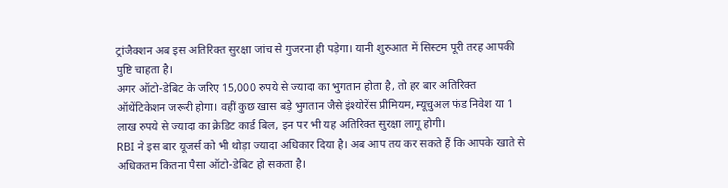ट्रांजैक्शन अब इस अतिरिक्त सुरक्षा जांच से गुजरना ही पड़ेगा। यानी शुरुआत में सिस्टम पूरी तरह आपकी पुष्टि चाहता है।
अगर ऑटो-डेबिट के जरिए 15,000 रुपये से ज्यादा का भुगतान होता है, तो हर बार अतिरिक्त ऑथेंटिकेशन जरूरी होगा। वहीं कुछ खास बड़े भुगतान जैसे इंश्योरेंस प्रीमियम, म्यूचुअल फंड निवेश या 1 लाख रुपये से ज्यादा का क्रेडिट कार्ड बिल, इन पर भी यह अतिरिक्त सुरक्षा लागू होगी।
RBI ने इस बार यूजर्स को भी थोड़ा ज्यादा अधिकार दिया है। अब आप तय कर सकते हैं कि आपके खाते से अधिकतम कितना पैसा ऑटो-डेबिट हो सकता है।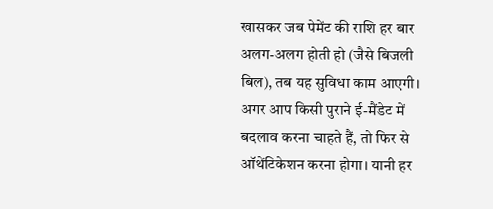खासकर जब पेमेंट की राशि हर बार अलग-अलग होती हो (जैसे बिजली बिल), तब यह सुविधा काम आएगी। अगर आप किसी पुराने ई-मैंडेट में बदलाव करना चाहते हैं, तो फिर से ऑथेंटिकेशन करना होगा। यानी हर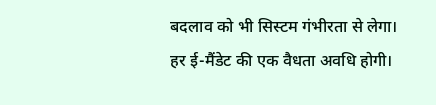बदलाव को भी सिस्टम गंभीरता से लेगा।
हर ई-मैंडेट की एक वैधता अवधि होगी।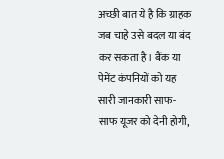अच्छी बात ये है कि ग्राहक जब चाहे उसे बदल या बंद कर सकता है। बैंक या पेमेंट कंपनियों को यह सारी जानकारी साफ-साफ यूजर को देनी होगी,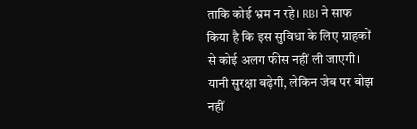ताकि कोई भ्रम न रहे। RBI ने साफ किया है कि इस सुविधा के लिए ग्राहकों से कोई अलग फीस नहीं ली जाएगी। यानी सुरक्षा बढ़ेगी, लेकिन जेब पर बोझ नहीं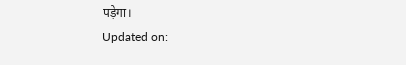पड़ेगा।
Updated on: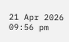21 Apr 2026 09:56 pm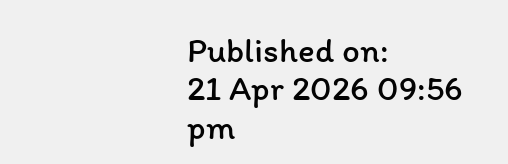Published on:
21 Apr 2026 09:56 pm